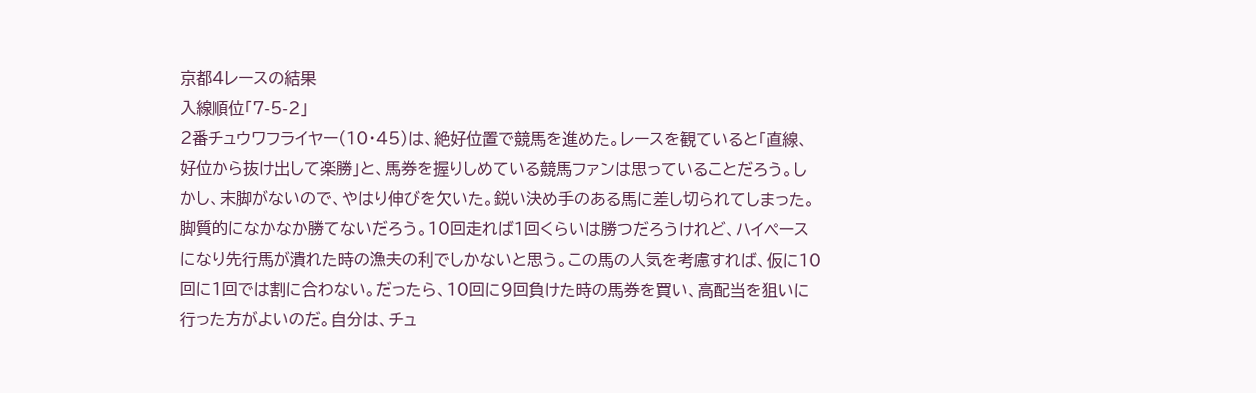京都4レースの結果
入線順位「7-5-2」
2番チュウワフライヤー(10・45)は、絶好位置で競馬を進めた。レースを観ていると「直線、好位から抜け出して楽勝」と、馬券を握りしめている競馬ファンは思っていることだろう。しかし、末脚がないので、やはり伸びを欠いた。鋭い決め手のある馬に差し切られてしまった。脚質的になかなか勝てないだろう。10回走れば1回くらいは勝つだろうけれど、ハイペースになり先行馬が潰れた時の漁夫の利でしかないと思う。この馬の人気を考慮すれば、仮に10回に1回では割に合わない。だったら、10回に9回負けた時の馬券を買い、高配当を狙いに行った方がよいのだ。自分は、チュ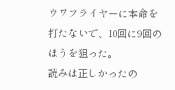ウワフライヤーに本命を打たないで、10回に9回のほうを狙った。
読みは正しかったの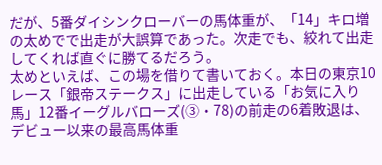だが、5番ダイシンクローバーの馬体重が、「14」キロ増の太めでで出走が大誤算であった。次走でも、絞れて出走してくれば直ぐに勝てるだろう。
太めといえば、この場を借りて書いておく。本日の東京10レース「銀帝ステークス」に出走している「お気に入り馬」12番イーグルバローズ(③・78)の前走の6着敗退は、デビュー以来の最高馬体重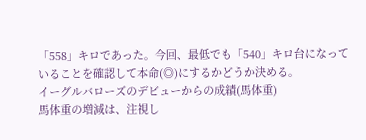「558」キロであった。今回、最低でも「540」キロ台になっていることを確認して本命(◎)にするかどうか決める。
イーグルバローズのデビューからの成績(馬体重)
馬体重の増減は、注視し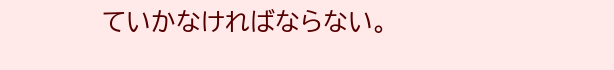ていかなければならない。